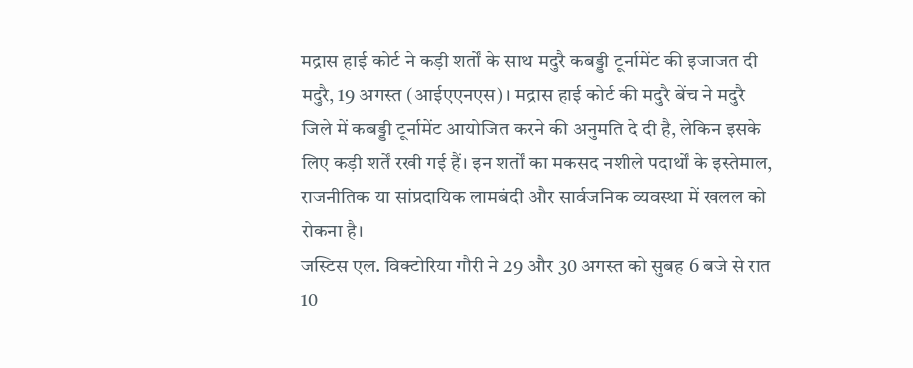मद्रास हाई कोर्ट ने कड़ी शर्तों के साथ मदुरै कबड्डी टूर्नामेंट की इजाजत दी
मदुरै, 19 अगस्त (आईएएनएस)। मद्रास हाई कोर्ट की मदुरै बेंच ने मदुरै जिले में कबड्डी टूर्नामेंट आयोजित करने की अनुमति दे दी है, लेकिन इसके लिए कड़ी शर्तें रखी गई हैं। इन शर्तों का मकसद नशीले पदार्थों के इस्तेमाल, राजनीतिक या सांप्रदायिक लामबंदी और सार्वजनिक व्यवस्था में खलल को रोकना है।
जस्टिस एल. विक्टोरिया गौरी ने 29 और 30 अगस्त को सुबह 6 बजे से रात 10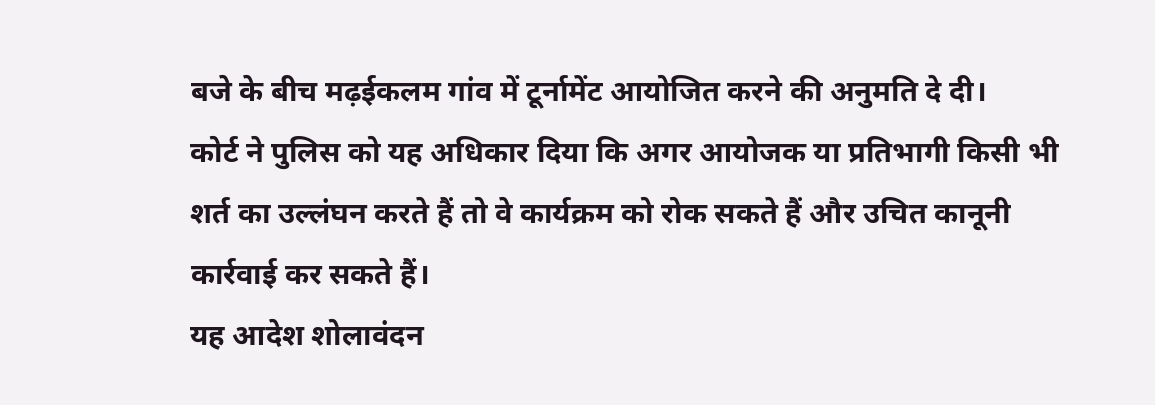बजे के बीच मढ़ईकलम गांव में टूर्नामेंट आयोजित करने की अनुमति दे दी।
कोर्ट ने पुलिस को यह अधिकार दिया कि अगर आयोजक या प्रतिभागी किसी भी शर्त का उल्लंघन करते हैं तो वे कार्यक्रम को रोक सकते हैं और उचित कानूनी कार्रवाई कर सकते हैं।
यह आदेश शोलावंदन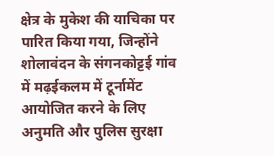क्षेत्र के मुकेश की याचिका पर पारित किया गया, जिन्होंने शोलावंदन के संगनकोट्टई गांव में मढ़ईकलम में टूर्नामेंट आयोजित करने के लिए अनुमति और पुलिस सुरक्षा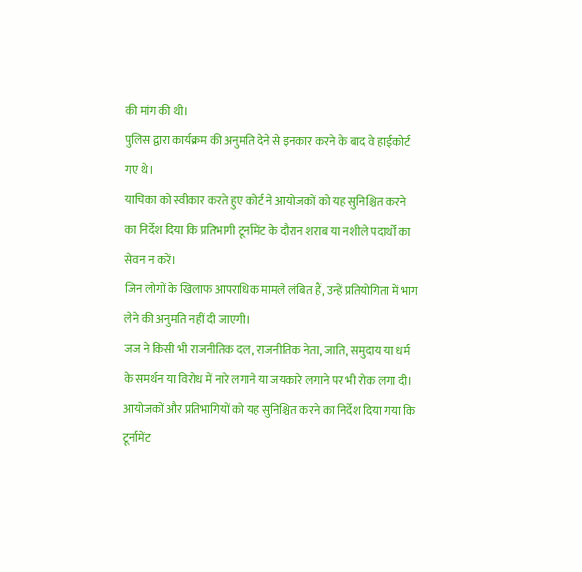की मांग की थी।
पुलिस द्वारा कार्यक्रम की अनुमति देने से इनकार करने के बाद वे हाईकोर्ट गए थे।
याचिका को स्वीकार करते हुए कोर्ट ने आयोजकों को यह सुनिश्चित करने का निर्देश दिया कि प्रतिभागी टूर्नामेंट के दौरान शराब या नशीले पदार्थों का सेवन न करें।
जिन लोगों के खिलाफ आपराधिक मामले लंबित हैं, उन्हें प्रतियोगिता में भाग लेने की अनुमति नहीं दी जाएगी।
जज ने किसी भी राजनीतिक दल, राजनीतिक नेता, जाति, समुदाय या धर्म के समर्थन या विरोध में नारे लगाने या जयकारे लगाने पर भी रोक लगा दी।
आयोजकों और प्रतिभागियों को यह सुनिश्चित करने का निर्देश दिया गया कि टूर्नामेंट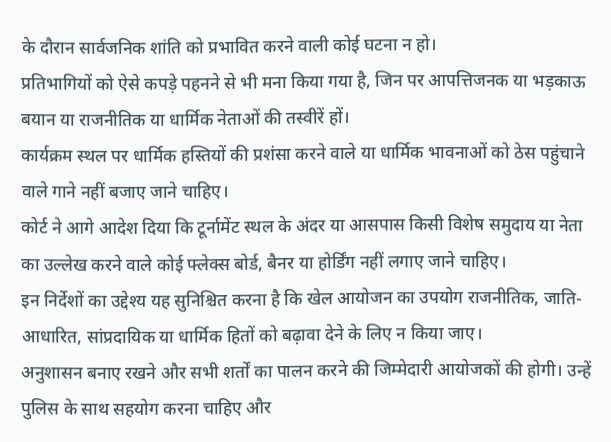के दौरान सार्वजनिक शांति को प्रभावित करने वाली कोई घटना न हो।
प्रतिभागियों को ऐसे कपड़े पहनने से भी मना किया गया है, जिन पर आपत्तिजनक या भड़काऊ बयान या राजनीतिक या धार्मिक नेताओं की तस्वीरें हों।
कार्यक्रम स्थल पर धार्मिक हस्तियों की प्रशंसा करने वाले या धार्मिक भावनाओं को ठेस पहुंचाने वाले गाने नहीं बजाए जाने चाहिए।
कोर्ट ने आगे आदेश दिया कि टूर्नामेंट स्थल के अंदर या आसपास किसी विशेष समुदाय या नेता का उल्लेख करने वाले कोई फ्लेक्स बोर्ड, बैनर या होर्डिंग नहीं लगाए जाने चाहिए।
इन निर्देशों का उद्देश्य यह सुनिश्चित करना है कि खेल आयोजन का उपयोग राजनीतिक, जाति-आधारित, सांप्रदायिक या धार्मिक हितों को बढ़ावा देने के लिए न किया जाए।
अनुशासन बनाए रखने और सभी शर्तों का पालन करने की जिम्मेदारी आयोजकों की होगी। उन्हें पुलिस के साथ सहयोग करना चाहिए और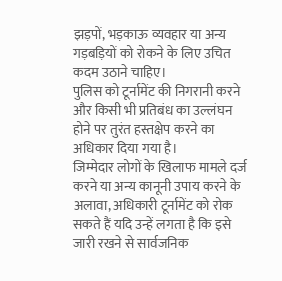झड़पों, भड़काऊ व्यवहार या अन्य गड़बड़ियों को रोकने के लिए उचित कदम उठाने चाहिए।
पुलिस को टूर्नामेंट की निगरानी करने और किसी भी प्रतिबंध का उल्लंघन होने पर तुरंत हस्तक्षेप करने का अधिकार दिया गया है।
जिम्मेदार लोगों के खिलाफ मामले दर्ज करने या अन्य कानूनी उपाय करने के अलावा, अधिकारी टूर्नामेंट को रोक सकते हैं यदि उन्हें लगता है कि इसे जारी रखने से सार्वजनिक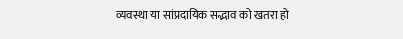व्यवस्था या सांप्रदायिक सद्भाव को खतरा हो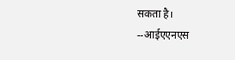सकता है।
--आईएएनएस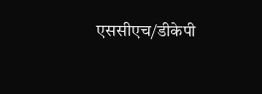एससीएच/डीकेपी